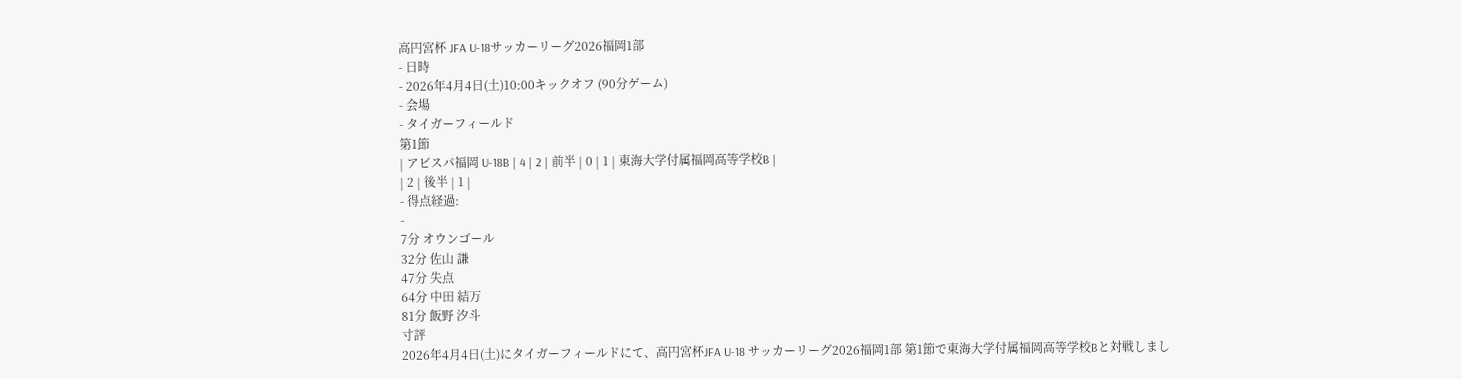高円宮杯 JFA U-18サッカーリーグ2026福岡1部
- 日時
- 2026年4月4日(土)10:00キックオフ (90分ゲーム)
- 会場
- タイガーフィールド
第1節
| アビスパ福岡 U-18B | 4 | 2 | 前半 | 0 | 1 | 東海大学付属福岡高等学校B |
| 2 | 後半 | 1 |
- 得点経過:
-
7分 オウンゴール
32分 佐山 謙
47分 失点
64分 中田 結万
81分 飯野 汐斗
寸評
2026年4月4日(土)にタイガーフィールドにて、高円宮杯JFA U-18 サッカーリーグ2026福岡1部 第1節で東海大学付属福岡高等学校Bと対戦しまし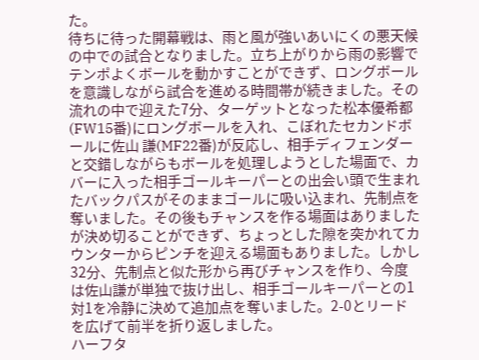た。
待ちに待った開幕戦は、雨と風が強いあいにくの悪天候の中での試合となりました。立ち上がりから雨の影響でテンポよくボールを動かすことができず、ロングボールを意識しながら試合を進める時間帯が続きました。その流れの中で迎えた7分、ターゲットとなった松本優希都(FW15番)にロングボールを入れ、こぼれたセカンドボールに佐山 謙(MF22番)が反応し、相手ディフェンダーと交錯しながらもボールを処理しようとした場面で、カバーに入った相手ゴールキーパーとの出会い頭で生まれたバックパスがそのままゴールに吸い込まれ、先制点を奪いました。その後もチャンスを作る場面はありましたが決め切ることができず、ちょっとした隙を突かれてカウンターからピンチを迎える場面もありました。しかし32分、先制点と似た形から再びチャンスを作り、今度は佐山謙が単独で抜け出し、相手ゴールキーパーとの1対1を冷静に決めて追加点を奪いました。2-0とリードを広げて前半を折り返しました。
ハーフタ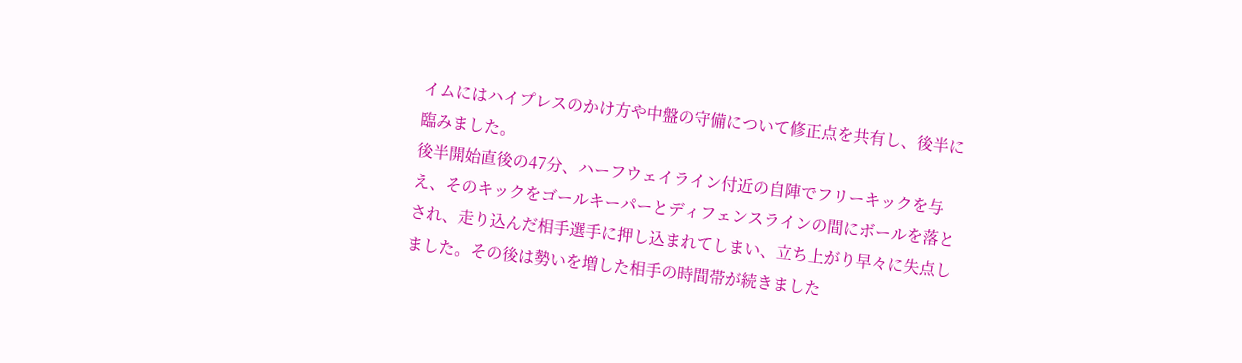イムにはハイプレスのかけ方や中盤の守備について修正点を共有し、後半に臨みました。
後半開始直後の47分、ハーフウェイライン付近の自陣でフリーキックを与え、そのキックをゴールキーパーとディフェンスラインの間にボールを落とされ、走り込んだ相手選手に押し込まれてしまい、立ち上がり早々に失点しました。その後は勢いを増した相手の時間帯が続きました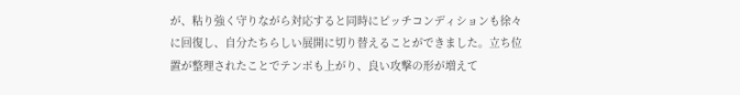が、粘り強く守りながら対応すると同時にピッチコンディションも徐々に回復し、自分たちらしい展開に切り替えることができました。立ち位置が整理されたことでテンポも上がり、良い攻撃の形が増えて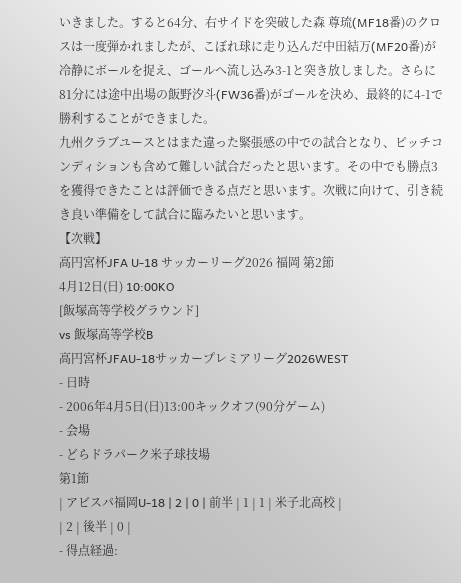いきました。すると64分、右サイドを突破した森 尊琉(MF18番)のクロスは一度弾かれましたが、こぼれ球に走り込んだ中田結万(MF20番)が冷静にボールを捉え、ゴールへ流し込み3-1と突き放しました。さらに81分には途中出場の飯野汐斗(FW36番)がゴールを決め、最終的に4-1で勝利することができました。
九州クラブユースとはまた違った緊張感の中での試合となり、ピッチコンディションも含めて難しい試合だったと思います。その中でも勝点3を獲得できたことは評価できる点だと思います。次戦に向けて、引き続き良い準備をして試合に臨みたいと思います。
【次戦】
高円宮杯JFA U-18 サッカーリーグ2026 福岡 第2節
4月12日(日) 10:00KO
[飯塚高等学校グラウンド]
vs 飯塚高等学校B
高円宮杯JFAU-18サッカープレミアリーグ2026WEST
- 日時
- 2006年4月5日(日)13:00キックオフ(90分ゲーム)
- 会場
- どらドラパーク米子球技場
第1節
| アビスパ福岡U-18 | 2 | 0 | 前半 | 1 | 1 | 米子北高校 |
| 2 | 後半 | 0 |
- 得点経過: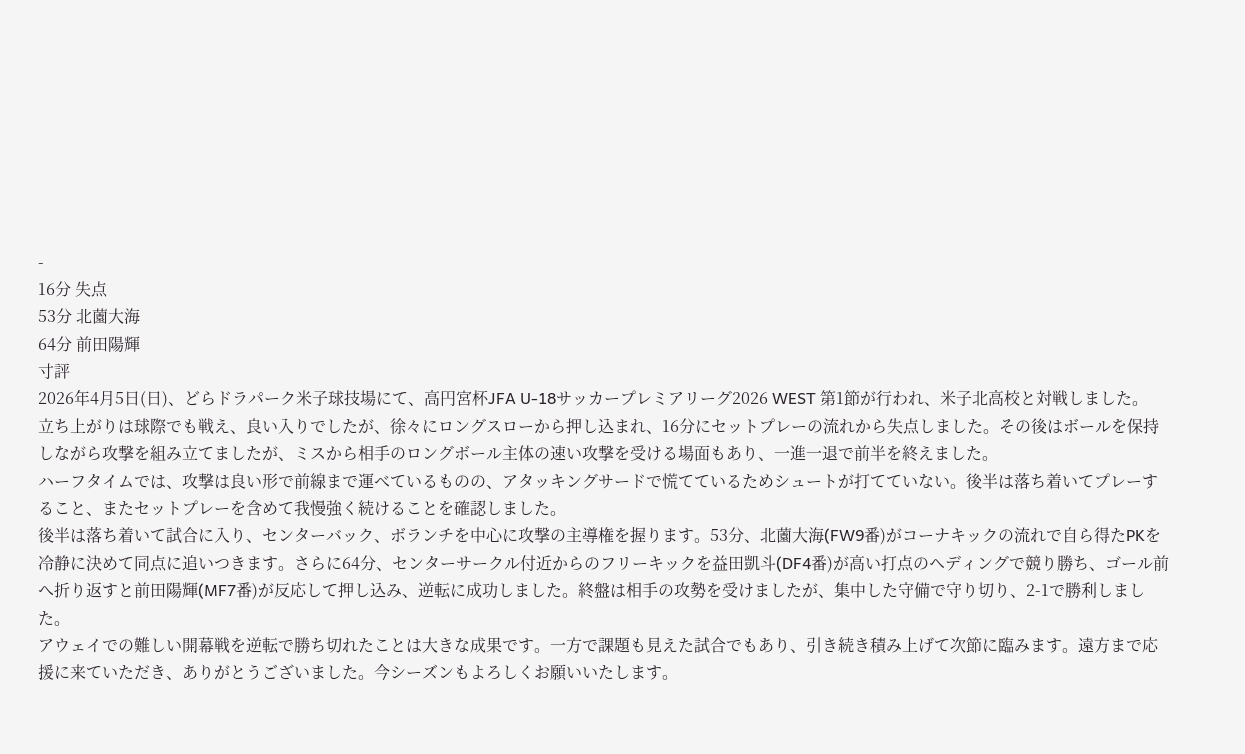-
16分 失点
53分 北薗大海
64分 前田陽輝
寸評
2026年4月5日(日)、どらドラパーク米子球技場にて、高円宮杯JFA U-18サッカープレミアリーグ2026 WEST 第1節が行われ、米子北高校と対戦しました。
立ち上がりは球際でも戦え、良い入りでしたが、徐々にロングスローから押し込まれ、16分にセットプレーの流れから失点しました。その後はボールを保持しながら攻撃を組み立てましたが、ミスから相手のロングボール主体の速い攻撃を受ける場面もあり、一進一退で前半を終えました。
ハーフタイムでは、攻撃は良い形で前線まで運べているものの、アタッキングサードで慌てているためシュートが打てていない。後半は落ち着いてプレーすること、またセットプレーを含めて我慢強く続けることを確認しました。
後半は落ち着いて試合に入り、センターバック、ボランチを中心に攻撃の主導権を握ります。53分、北薗大海(FW9番)がコーナキックの流れで自ら得たPKを冷静に決めて同点に追いつきます。さらに64分、センターサークル付近からのフリーキックを益田凱斗(DF4番)が高い打点のヘディングで競り勝ち、ゴール前へ折り返すと前田陽輝(MF7番)が反応して押し込み、逆転に成功しました。終盤は相手の攻勢を受けましたが、集中した守備で守り切り、2-1で勝利しました。
アウェイでの難しい開幕戦を逆転で勝ち切れたことは大きな成果です。一方で課題も見えた試合でもあり、引き続き積み上げて次節に臨みます。遠方まで応援に来ていただき、ありがとうございました。今シーズンもよろしくお願いいたします。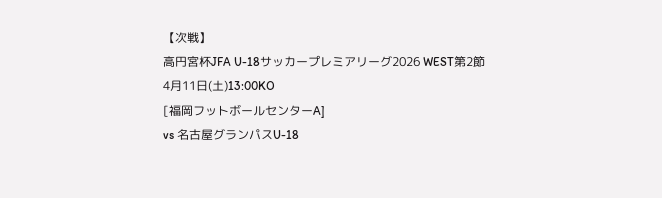【次戦】
高円宮杯JFA U-18サッカープレミアリーグ2026 WEST第2節
4月11日(土)13:00KO
[福岡フットボールセンターA]
vs 名古屋グランパスU-18